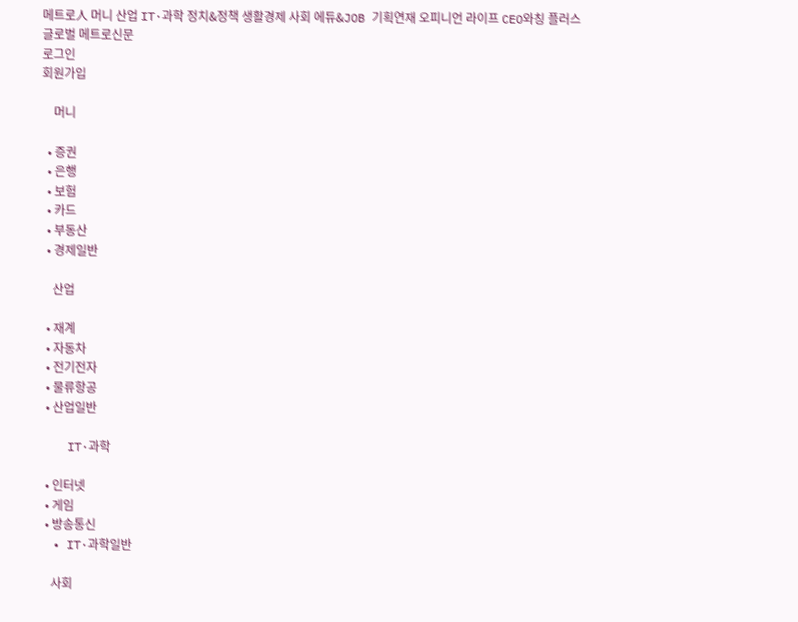메트로人 머니 산업 IT·과학 정치&정책 생활경제 사회 에듀&JOB 기획연재 오피니언 라이프 CEO와칭 플러스
글로벌 메트로신문
로그인
회원가입

    머니

  • 증권
  • 은행
  • 보험
  • 카드
  • 부동산
  • 경제일반

    산업

  • 재계
  • 자동차
  • 전기전자
  • 물류항공
  • 산업일반

    IT·과학

  • 인터넷
  • 게임
  • 방송통신
  • IT·과학일반

    사회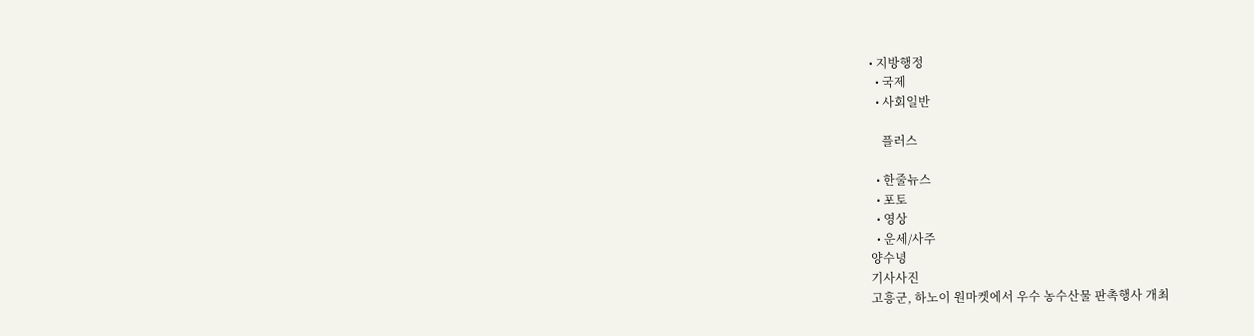• 지방행정
  • 국제
  • 사회일반

    플러스

  • 한줄뉴스
  • 포토
  • 영상
  • 운세/사주
양수녕
기사사진
고흥군, 하노이 원마켓에서 우수 농수산물 판촉행사 개최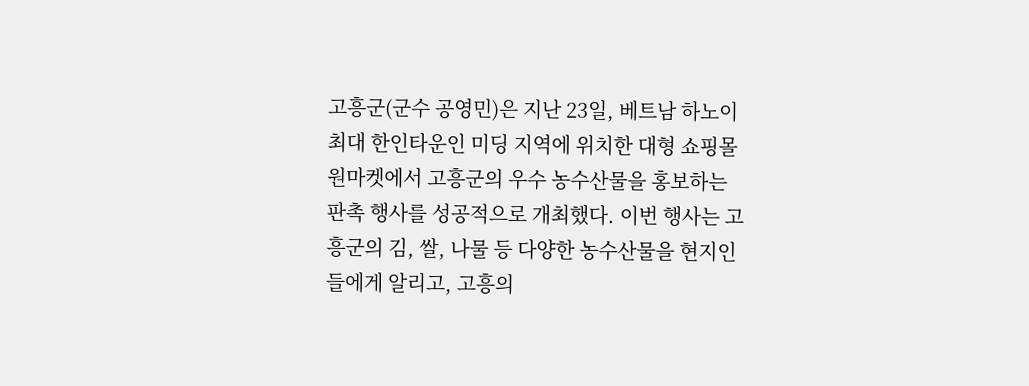고흥군(군수 공영민)은 지난 23일, 베트남 하노이 최대 한인타운인 미딩 지역에 위치한 대형 쇼핑몰 원마켓에서 고흥군의 우수 농수산물을 홍보하는 판촉 행사를 성공적으로 개최했다. 이번 행사는 고흥군의 김, 쌀, 나물 등 다양한 농수산물을 현지인들에게 알리고, 고흥의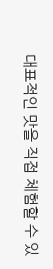대표적인 맛을 직접 체험할 수 있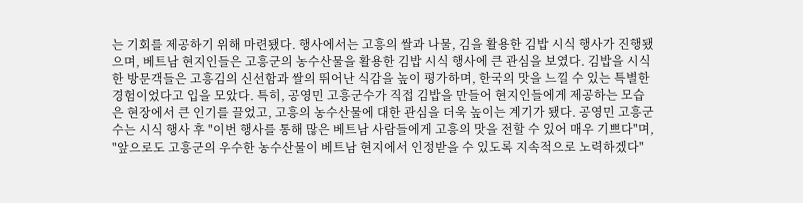는 기회를 제공하기 위해 마련됐다. 행사에서는 고흥의 쌀과 나물, 김을 활용한 김밥 시식 행사가 진행됐으며, 베트남 현지인들은 고흥군의 농수산물을 활용한 김밥 시식 행사에 큰 관심을 보였다. 김밥을 시식한 방문객들은 고흥김의 신선함과 쌀의 뛰어난 식감을 높이 평가하며, 한국의 맛을 느낄 수 있는 특별한 경험이었다고 입을 모았다. 특히, 공영민 고흥군수가 직접 김밥을 만들어 현지인들에게 제공하는 모습은 현장에서 큰 인기를 끌었고, 고흥의 농수산물에 대한 관심을 더욱 높이는 계기가 됐다. 공영민 고흥군수는 시식 행사 후 "이번 행사를 통해 많은 베트남 사람들에게 고흥의 맛을 전할 수 있어 매우 기쁘다"며, "앞으로도 고흥군의 우수한 농수산물이 베트남 현지에서 인정받을 수 있도록 지속적으로 노력하겠다"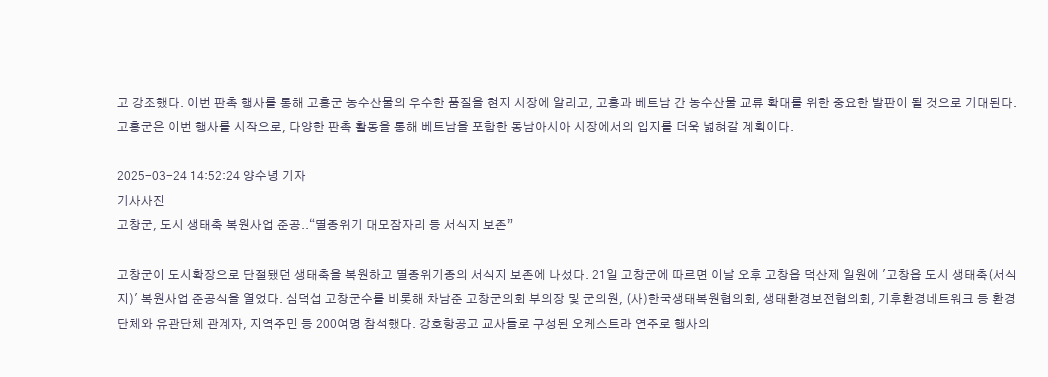고 강조했다. 이번 판촉 행사를 통해 고흥군 농수산물의 우수한 품질을 현지 시장에 알리고, 고흥과 베트남 간 농수산물 교류 확대를 위한 중요한 발판이 될 것으로 기대된다. 고흥군은 이번 행사를 시작으로, 다양한 판촉 활동을 통해 베트남을 포함한 동남아시아 시장에서의 입지를 더욱 넓혀갈 계획이다.

2025-03-24 14:52:24 양수녕 기자
기사사진
고창군, 도시 생태축 복원사업 준공..“멸종위기 대모잠자리 등 서식지 보존”

고창군이 도시확장으로 단절됐던 생태축을 복원하고 멸종위기종의 서식지 보존에 나섰다. 21일 고창군에 따르면 이날 오후 고창읍 덕산제 일원에 '고창읍 도시 생태축(서식지)' 복원사업 준공식을 열었다. 심덕섭 고창군수를 비롯해 차남준 고창군의회 부의장 및 군의원, (사)한국생태복원협의회, 생태환경보전협의회, 기후환경네트워크 등 환경단체와 유관단체 관계자, 지역주민 등 200여명 참석했다. 강호항공고 교사들로 구성된 오케스트라 연주로 행사의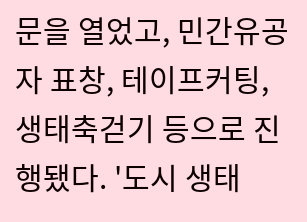문을 열었고, 민간유공자 표창, 테이프커팅, 생태축걷기 등으로 진행됐다. '도시 생태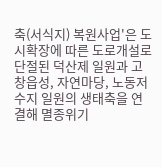축(서식지) 복원사업'은 도시확장에 따른 도로개설로 단절된 덕산제 일원과 고창읍성, 자연마당, 노동저수지 일원의 생태축을 연결해 멸종위기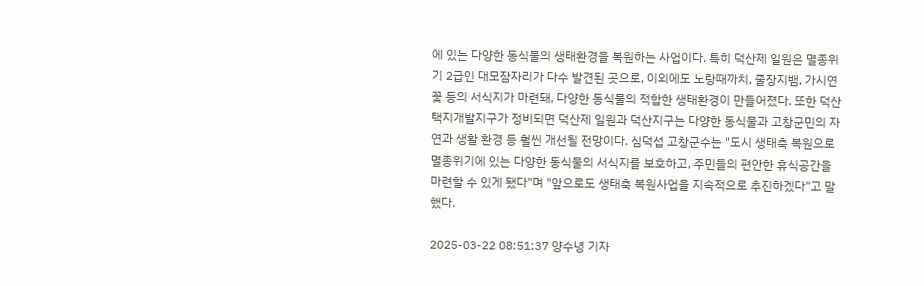에 있는 다양한 동식물의 생태환경을 복원하는 사업이다. 특히 덕산제 일원은 멸종위기 2급인 대모잠자리가 다수 발견된 곳으로, 이외에도 노랑때까치, 줄장지뱀, 가시연꽃 등의 서식지가 마련돼, 다양한 동식물의 적합한 생태환경이 만들어졌다. 또한 덕산택지개발지구가 정비되면 덕산제 일원과 덕산지구는 다양한 동식물과 고창군민의 자연과 생활 환경 등 훨씬 개선될 전망이다. 심덕섭 고창군수는 "도시 생태축 복원으로 멸종위기에 있는 다양한 동식물의 서식지를 보호하고, 주민들의 편안한 휴식공간을 마련할 수 있게 됐다"며 "앞으로도 생태축 복원사업을 지속적으로 추진하겠다"고 말했다.

2025-03-22 08:51:37 양수녕 기자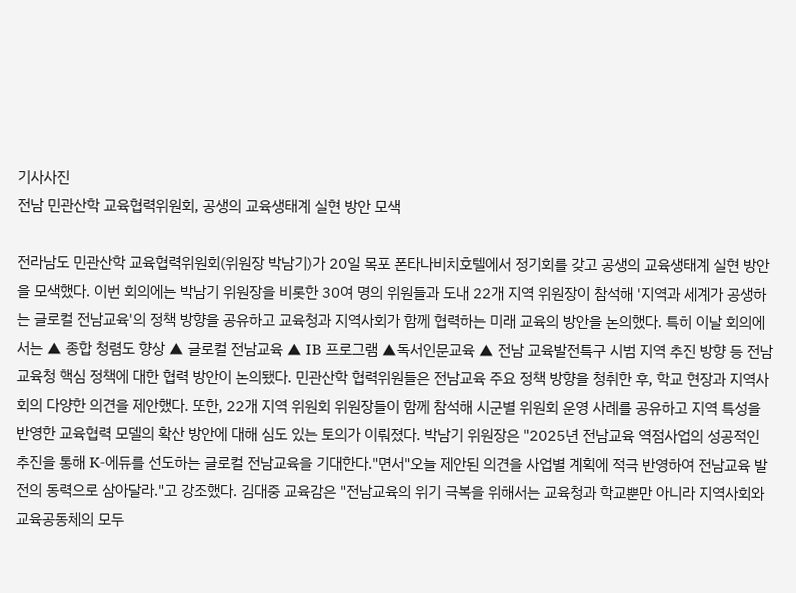기사사진
전남 민관산학 교육협력위원회, 공생의 교육생태계 실현 방안 모색

전라남도 민관산학 교육협력위원회(위원장 박남기)가 20일 목포 폰타나비치호텔에서 정기회를 갖고 공생의 교육생태계 실현 방안을 모색했다. 이번 회의에는 박남기 위원장을 비롯한 30여 명의 위원들과 도내 22개 지역 위원장이 참석해 '지역과 세계가 공생하는 글로컬 전남교육'의 정책 방향을 공유하고 교육청과 지역사회가 함께 협력하는 미래 교육의 방안을 논의했다. 특히 이날 회의에서는 ▲ 종합 청렴도 향상 ▲ 글로컬 전남교육 ▲ IB 프로그램 ▲독서인문교육 ▲ 전남 교육발전특구 시범 지역 추진 방향 등 전남교육청 핵심 정책에 대한 협력 방안이 논의됐다. 민관산학 협력위원들은 전남교육 주요 정책 방향을 청취한 후, 학교 현장과 지역사회의 다양한 의견을 제안했다. 또한, 22개 지역 위원회 위원장들이 함께 참석해 시군별 위원회 운영 사례를 공유하고 지역 특성을 반영한 교육협력 모델의 확산 방안에 대해 심도 있는 토의가 이뤄졌다. 박남기 위원장은 "2025년 전남교육 역점사업의 성공적인 추진을 통해 K-에듀를 선도하는 글로컬 전남교육을 기대한다."면서"오늘 제안된 의견을 사업별 계획에 적극 반영하여 전남교육 발전의 동력으로 삼아달라."고 강조했다. 김대중 교육감은 "전남교육의 위기 극복을 위해서는 교육청과 학교뿐만 아니라 지역사회와 교육공동체의 모두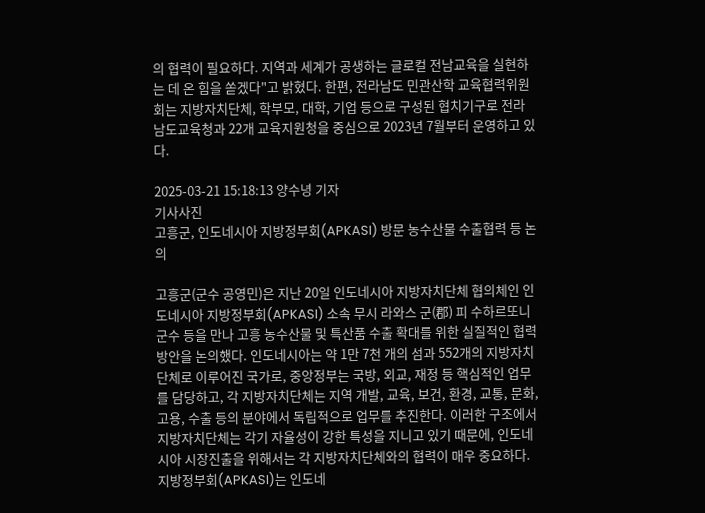의 협력이 필요하다. 지역과 세계가 공생하는 글로컬 전남교육을 실현하는 데 온 힘을 쏟겠다"고 밝혔다. 한편, 전라남도 민관산학 교육협력위원회는 지방자치단체, 학부모, 대학, 기업 등으로 구성된 협치기구로 전라남도교육청과 22개 교육지원청을 중심으로 2023년 7월부터 운영하고 있다.

2025-03-21 15:18:13 양수녕 기자
기사사진
고흥군, 인도네시아 지방정부회(APKASI) 방문 농수산물 수출협력 등 논의

고흥군(군수 공영민)은 지난 20일 인도네시아 지방자치단체 협의체인 인도네시아 지방정부회(APKASI) 소속 무시 라와스 군(郡) 피 수하르또니 군수 등을 만나 고흥 농수산물 및 특산품 수출 확대를 위한 실질적인 협력 방안을 논의했다. 인도네시아는 약 1만 7천 개의 섬과 552개의 지방자치단체로 이루어진 국가로, 중앙정부는 국방, 외교, 재정 등 핵심적인 업무를 담당하고, 각 지방자치단체는 지역 개발, 교육, 보건, 환경, 교통, 문화, 고용, 수출 등의 분야에서 독립적으로 업무를 추진한다. 이러한 구조에서 지방자치단체는 각기 자율성이 강한 특성을 지니고 있기 때문에, 인도네시아 시장진출을 위해서는 각 지방자치단체와의 협력이 매우 중요하다. 지방정부회(APKASI)는 인도네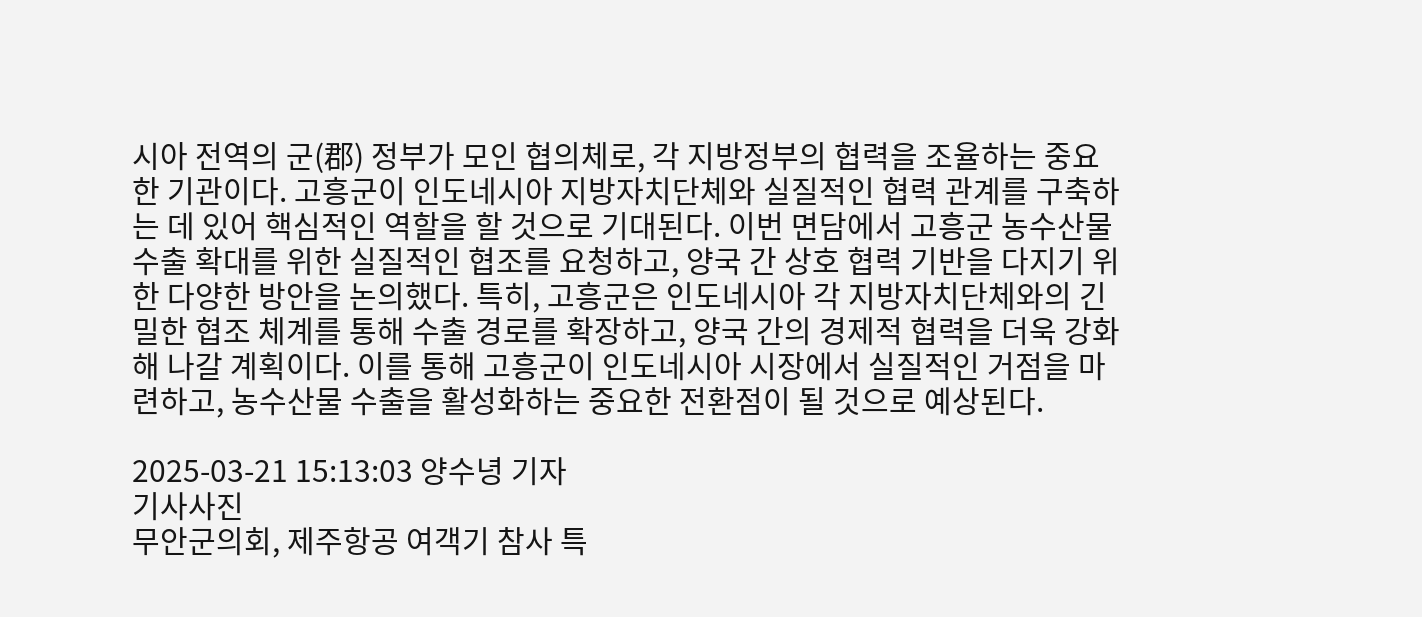시아 전역의 군(郡) 정부가 모인 협의체로, 각 지방정부의 협력을 조율하는 중요한 기관이다. 고흥군이 인도네시아 지방자치단체와 실질적인 협력 관계를 구축하는 데 있어 핵심적인 역할을 할 것으로 기대된다. 이번 면담에서 고흥군 농수산물 수출 확대를 위한 실질적인 협조를 요청하고, 양국 간 상호 협력 기반을 다지기 위한 다양한 방안을 논의했다. 특히, 고흥군은 인도네시아 각 지방자치단체와의 긴밀한 협조 체계를 통해 수출 경로를 확장하고, 양국 간의 경제적 협력을 더욱 강화해 나갈 계획이다. 이를 통해 고흥군이 인도네시아 시장에서 실질적인 거점을 마련하고, 농수산물 수출을 활성화하는 중요한 전환점이 될 것으로 예상된다.

2025-03-21 15:13:03 양수녕 기자
기사사진
무안군의회, 제주항공 여객기 참사 특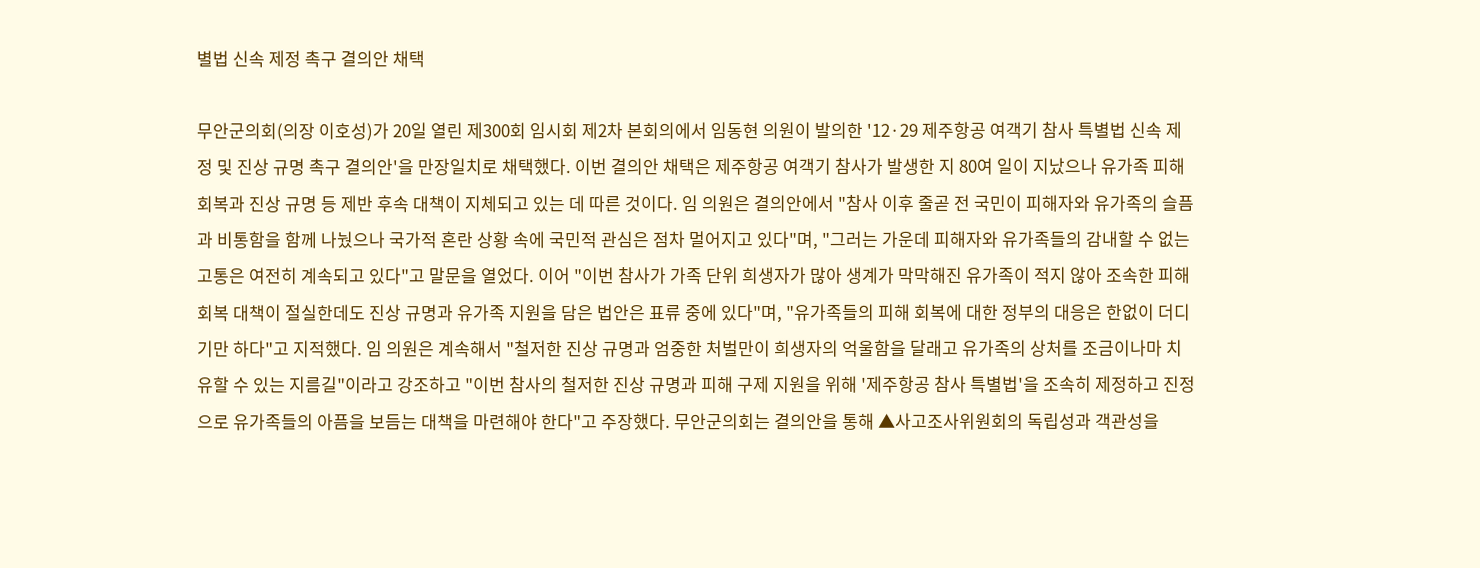별법 신속 제정 촉구 결의안 채택

무안군의회(의장 이호성)가 20일 열린 제300회 임시회 제2차 본회의에서 임동현 의원이 발의한 '12·29 제주항공 여객기 참사 특별법 신속 제정 및 진상 규명 촉구 결의안'을 만장일치로 채택했다. 이번 결의안 채택은 제주항공 여객기 참사가 발생한 지 80여 일이 지났으나 유가족 피해 회복과 진상 규명 등 제반 후속 대책이 지체되고 있는 데 따른 것이다. 임 의원은 결의안에서 "참사 이후 줄곧 전 국민이 피해자와 유가족의 슬픔과 비통함을 함께 나눴으나 국가적 혼란 상황 속에 국민적 관심은 점차 멀어지고 있다"며, "그러는 가운데 피해자와 유가족들의 감내할 수 없는 고통은 여전히 계속되고 있다"고 말문을 열었다. 이어 "이번 참사가 가족 단위 희생자가 많아 생계가 막막해진 유가족이 적지 않아 조속한 피해 회복 대책이 절실한데도 진상 규명과 유가족 지원을 담은 법안은 표류 중에 있다"며, "유가족들의 피해 회복에 대한 정부의 대응은 한없이 더디기만 하다"고 지적했다. 임 의원은 계속해서 "철저한 진상 규명과 엄중한 처벌만이 희생자의 억울함을 달래고 유가족의 상처를 조금이나마 치유할 수 있는 지름길"이라고 강조하고 "이번 참사의 철저한 진상 규명과 피해 구제 지원을 위해 '제주항공 참사 특별법'을 조속히 제정하고 진정으로 유가족들의 아픔을 보듬는 대책을 마련해야 한다"고 주장했다. 무안군의회는 결의안을 통해 ▲사고조사위원회의 독립성과 객관성을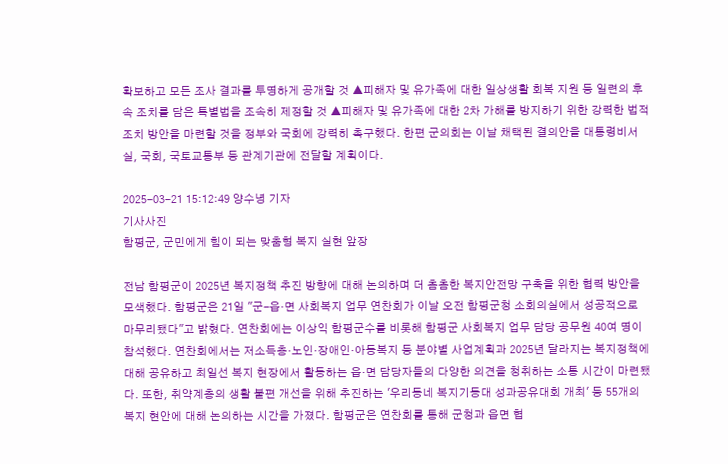확보하고 모든 조사 결과를 투명하게 공개할 것 ▲피해자 및 유가족에 대한 일상생활 회복 지원 등 일련의 후속 조치를 담은 특별법을 조속히 제정할 것 ▲피해자 및 유가족에 대한 2차 가해를 방지하기 위한 강력한 법적 조치 방안을 마련할 것을 정부와 국회에 강력히 촉구했다. 한편 군의회는 이날 채택된 결의안을 대통령비서실, 국회, 국토교통부 등 관계기관에 전달할 계획이다.

2025-03-21 15:12:49 양수녕 기자
기사사진
함평군, 군민에게 힘이 되는 맞춤형 복지 실현 앞장

전남 함평군이 2025년 복지정책 추진 방향에 대해 논의하며 더 촘촘한 복지안전망 구축을 위한 협력 방안을 모색했다. 함평군은 21일 "군-읍·면 사회복지 업무 연찬회가 이날 오전 함평군청 소회의실에서 성공적으로 마무리됐다"고 밝혔다. 연찬회에는 이상익 함평군수를 비롯해 함평군 사회복지 업무 담당 공무원 40여 명이 참석했다. 연찬회에서는 저소득층·노인·장애인·아동복지 등 분야별 사업계획과 2025년 달라지는 복지정책에 대해 공유하고 최일선 복지 현장에서 활동하는 읍·면 담당자들의 다양한 의견을 청취하는 소통 시간이 마련됐다. 또한, 취약계층의 생활 불편 개선을 위해 추진하는 '우리동네 복지기동대 성과공유대회 개최' 등 55개의 복지 현안에 대해 논의하는 시간을 가졌다. 함평군은 연찬회를 통해 군청과 읍면 협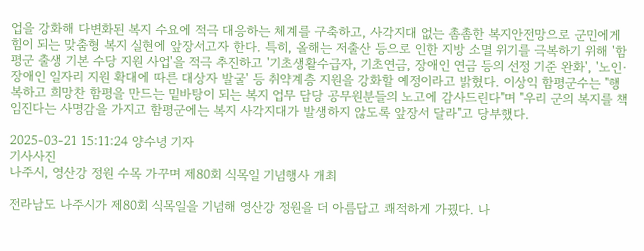업을 강화해 다변화된 복지 수요에 적극 대응하는 체계를 구축하고, 사각지대 없는 촘촘한 복지안전망으로 군민에게 힘이 되는 맞춤형 복지 실현에 앞장서고자 한다. 특히, 올해는 저출산 등으로 인한 지방 소멸 위기를 극복하기 위해 '함평군 출생 기본 수당 지원 사업'을 적극 추진하고 '기초생활수급자, 기초연금, 장애인 연금 등의 선정 기준 완화', '노인·장애인 일자리 지원 확대에 따른 대상자 발굴' 등 취약계층 지원을 강화할 예정이라고 밝혔다. 이상익 함평군수는 "행복하고 희망찬 함평을 만드는 밑바탕이 되는 복지 업무 담당 공무원분들의 노고에 감사드린다"며 "우리 군의 복지를 책임진다는 사명감을 가지고 함평군에는 복지 사각지대가 발생하지 않도록 앞장서 달라"고 당부했다.

2025-03-21 15:11:24 양수녕 기자
기사사진
나주시, 영산강 정원 수목 가꾸며 제80회 식목일 기념행사 개최

전라남도 나주시가 제80회 식목일을 기념해 영산강 정원을 더 아름답고 쾌적하게 가꿨다. 나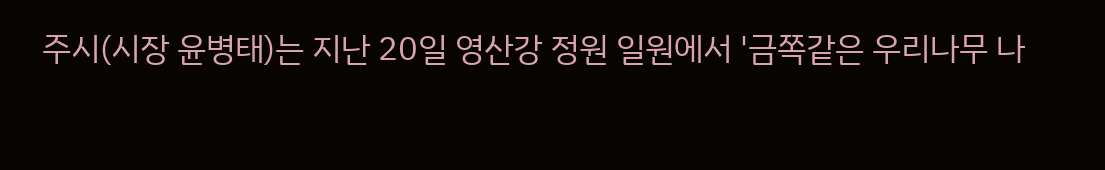주시(시장 윤병태)는 지난 20일 영산강 정원 일원에서 '금쪽같은 우리나무 나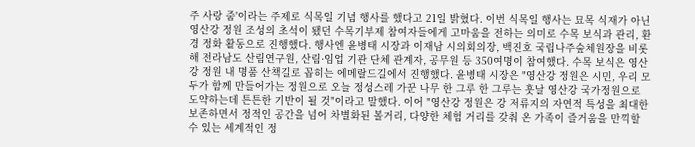주 사랑 줌'이라는 주제로 식목일 기념 행사를 했다고 21일 밝혔다. 이번 식목일 행사는 묘목 식재가 아닌 영산강 정원 조성의 초석이 됐던 수목기부제 참여자들에게 고마움을 전하는 의미로 수목 보식과 관리, 환경 정화 활동으로 진행했다. 행사엔 윤병태 시장과 이재남 시의회의장, 백진호 국립나주숲체원장을 비롯해 전라남도 산림연구원, 산림·임업 기관 단체 관계자, 공무원 등 350여명이 참여했다. 수목 보식은 영산강 정원 내 명품 산책길로 꼽히는 에메랄드길에서 진행했다. 윤병태 시장은 "영산강 정원은 시민, 우리 모두가 함께 만들어가는 정원으로 오늘 정성스레 가꾼 나무 한 그루 한 그루는 훗날 영산강 국가정원으로 도약하는데 튼튼한 기반이 될 것"이라고 말했다. 이어 "영산강 정원은 강 저류지의 자연적 특성을 최대한 보존하면서 정적인 공간을 넘어 차별화된 볼거리, 다양한 체험 거리를 갖춰 온 가족이 즐거움을 만끽할 수 있는 세계적인 정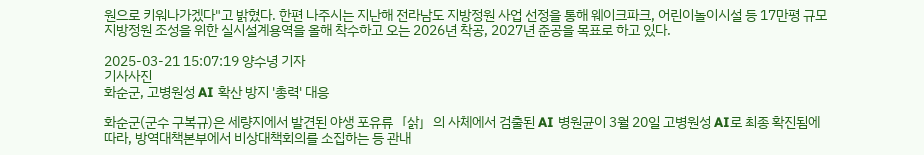원으로 키워나가겠다"고 밝혔다. 한편 나주시는 지난해 전라남도 지방정원 사업 선정을 통해 웨이크파크, 어린이놀이시설 등 17만평 규모 지방정원 조성을 위한 실시설계용역을 올해 착수하고 오는 2026년 착공, 2027년 준공을 목표로 하고 있다.

2025-03-21 15:07:19 양수녕 기자
기사사진
화순군, 고병원성 AI 확산 방지 '총력' 대응

화순군(군수 구복규)은 세량지에서 발견된 야생 포유류「삵」의 사체에서 검출된 AI 병원균이 3월 20일 고병원성 AI로 최종 확진됨에 따라, 방역대책본부에서 비상대책회의를 소집하는 등 관내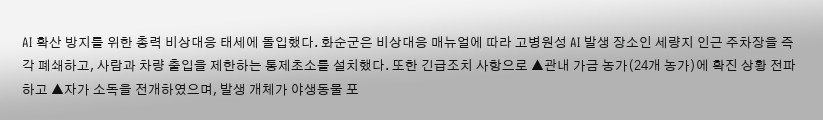AI 확산 방지를 위한 총력 비상대응 태세에 돌입했다. 화순군은 비상대응 매뉴얼에 따라 고병원성 AI 발생 장소인 세량지 인근 주차장을 즉각 폐쇄하고, 사람과 차량 출입을 제한하는 통제초소를 설치했다. 또한 긴급조치 사항으로 ▲관내 가금 농가(24개 농가)에 확진 상황 전파하고 ▲자가 소독을 전개하였으며, 발생 개체가 야생동물 포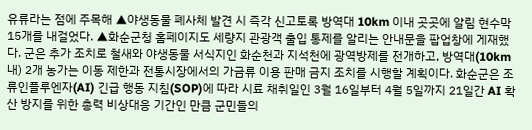유류라는 점에 주목해 ▲야생동물 폐사체 발견 시 즉각 신고토록 방역대 10km 이내 곳곳에 알림 현수막 15개를 내걸었다. ▲화순군청 홈페이지도 세량지 관광객 출입 통제를 알리는 안내문을 팝업창에 게재했다. 군은 추가 조치로 철새와 야생동물 서식지인 화순천과 지석천에 광역방제를 전개하고, 방역대(10km 내) 2개 농가는 이동 제한과 전통시장에서의 가금류 이용 판매 금지 조치를 시행할 계획이다. 화순군은 조류인플루엔자(AI) 긴급 행동 지침(SOP)에 따라 시료 채취일인 3월 16일부터 4월 5일까지 21일간 AI 확산 방지를 위한 총력 비상대응 기간인 만큼 군민들의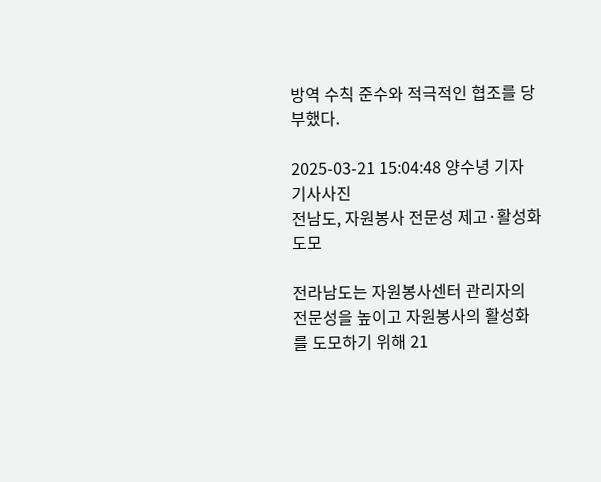방역 수칙 준수와 적극적인 협조를 당부했다.

2025-03-21 15:04:48 양수녕 기자
기사사진
전남도, 자원봉사 전문성 제고·활성화 도모

전라남도는 자원봉사센터 관리자의 전문성을 높이고 자원봉사의 활성화를 도모하기 위해 21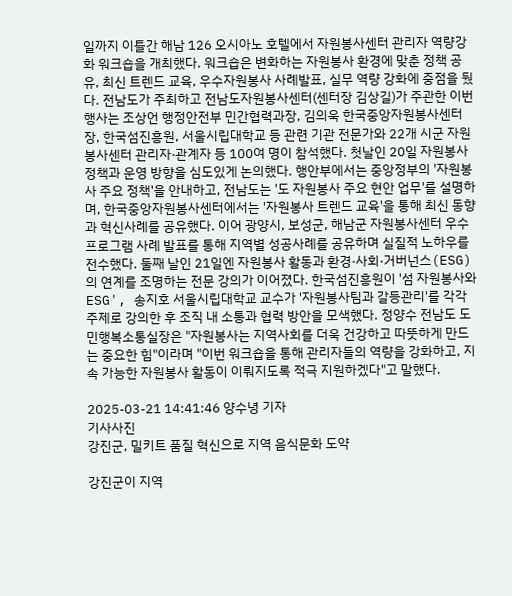일까지 이틀간 해남 126 오시아노 호텔에서 자원봉사센터 관리자 역량강화 워크숍을 개최했다. 워크숍은 변화하는 자원봉사 환경에 맞춘 정책 공유, 최신 트렌드 교육, 우수자원봉사 사례발표, 실무 역량 강화에 중점을 뒀다. 전남도가 주최하고 전남도자원봉사센터(센터장 김상길)가 주관한 이번 행사는 조상언 행정안전부 민간협력과장, 김의욱 한국중앙자원봉사센터장, 한국섬진흥원, 서울시립대학교 등 관련 기관 전문가와 22개 시군 자원봉사센터 관리자·관계자 등 100여 명이 참석했다. 첫날인 20일 자원봉사 정책과 운영 방향을 심도있게 논의했다. 행안부에서는 중앙정부의 '자원봉사 주요 정책'을 안내하고, 전남도는 '도 자원봉사 주요 현안 업무'를 설명하며, 한국중앙자원봉사센터에서는 '자원봉사 트렌드 교육'을 통해 최신 동향과 혁신사례를 공유했다. 이어 광양시, 보성군, 해남군 자원봉사센터 우수 프로그램 사례 발표를 통해 지역별 성공사례를 공유하며 실질적 노하우를 전수했다. 둘째 날인 21일엔 자원봉사 활동과 환경·사회·거버넌스(ESG)의 연계를 조명하는 전문 강의가 이어졌다. 한국섬진흥원이 '섬 자원봉사와 ESG', 송지호 서울시립대학교 교수가 '자원봉사팀과 갈등관리'를 각각 주제로 강의한 후 조직 내 소통과 협력 방안을 모색했다. 정양수 전남도 도민행복소통실장은 "자원봉사는 지역사회를 더욱 건강하고 따뜻하게 만드는 중요한 힘"이라며 "이번 워크숍을 통해 관리자들의 역량을 강화하고, 지속 가능한 자원봉사 활동이 이뤄지도록 적극 지원하겠다"고 말했다.

2025-03-21 14:41:46 양수녕 기자
기사사진
강진군, 밀키트 품질 혁신으로 지역 음식문화 도약

강진군이 지역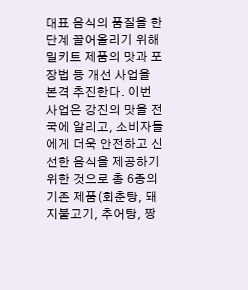대표 음식의 품질을 한 단계 끌어올리기 위해 밀키트 제품의 맛과 포장법 등 개선 사업을 본격 추진한다. 이번 사업은 강진의 맛을 전국에 알리고, 소비자들에게 더욱 안전하고 신선한 음식을 제공하기 위한 것으로 총 6종의 기존 제품(회춘탕, 돼지불고기, 추어탕, 짱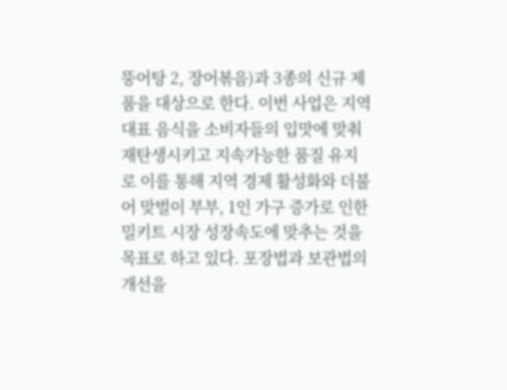뚱어탕 2, 장어볶음)과 3종의 신규 제품을 대상으로 한다. 이번 사업은 지역 대표 음식을 소비자들의 입맛에 맞춰 재탄생시키고 지속가능한 품질 유지로 이를 통해 지역 경제 활성화와 더불어 맞벌이 부부, 1인 가구 증가로 인한 밀키트 시장 성장속도에 맞추는 것을 목표로 하고 있다. 포장법과 보관법의 개선을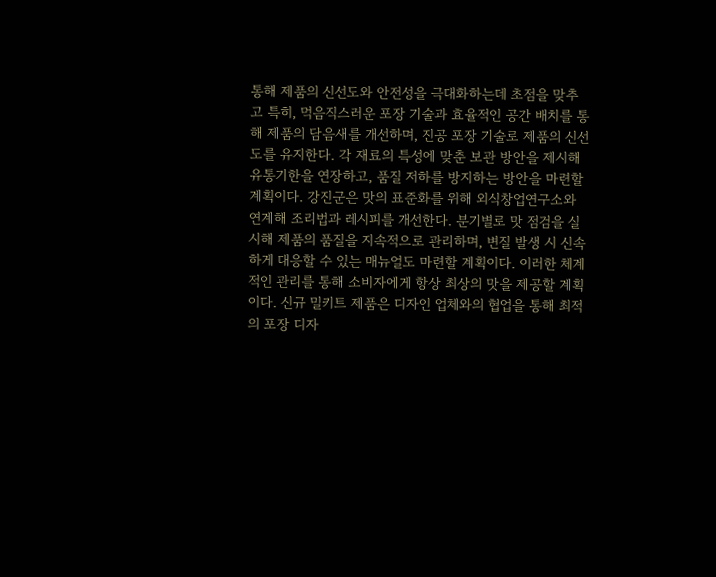통해 제품의 신선도와 안전성을 극대화하는데 초점을 맞추고 특히, 먹음직스러운 포장 기술과 효율적인 공간 배치를 통해 제품의 담음새를 개선하며, 진공 포장 기술로 제품의 신선도를 유지한다. 각 재료의 특성에 맞춘 보관 방안을 제시해 유통기한을 연장하고, 품질 저하를 방지하는 방안을 마련할 계획이다. 강진군은 맛의 표준화를 위해 외식창업연구소와 연계해 조리법과 레시피를 개선한다. 분기별로 맛 점검을 실시해 제품의 품질을 지속적으로 관리하며, 변질 발생 시 신속하게 대응할 수 있는 매뉴얼도 마련할 계획이다. 이러한 체계적인 관리를 통해 소비자에게 항상 최상의 맛을 제공할 계획이다. 신규 밀키트 제품은 디자인 업체와의 협업을 통해 최적의 포장 디자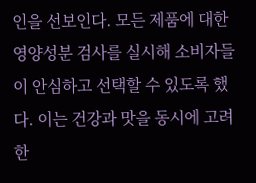인을 선보인다. 모든 제품에 대한 영양성분 검사를 실시해 소비자들이 안심하고 선택할 수 있도록 했다. 이는 건강과 맛을 동시에 고려한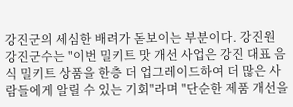강진군의 세심한 배려가 돋보이는 부분이다. 강진원 강진군수는 "이번 밀키트 맛 개선 사업은 강진 대표 음식 밀키트 상품을 한층 더 업그레이드하여 더 많은 사람들에게 알릴 수 있는 기회"라며 "단순한 제품 개선을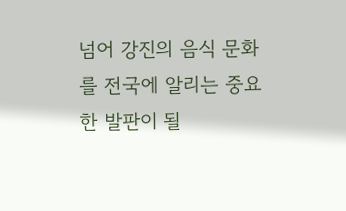넘어 강진의 음식 문화를 전국에 알리는 중요한 발판이 될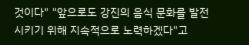것이다" "앞으로도 강진의 음식 문화를 발전시키기 위해 지속적으로 노력하겠다"고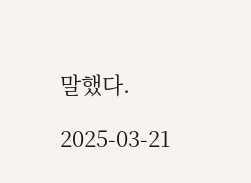말했다.

2025-03-21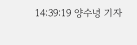14:39:19 양수녕 기자